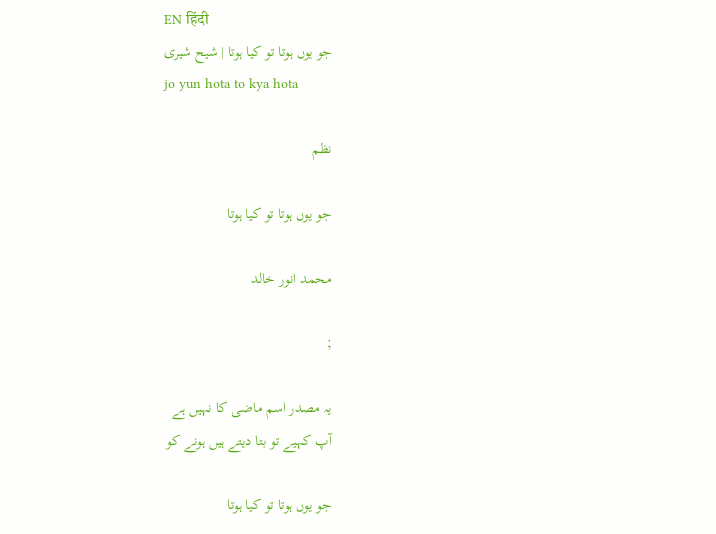EN हिंदी
جو یوں ہوتا تو کیا ہوتا | شیح شیری
jo yun hota to kya hota

نظم

جو یوں ہوتا تو کیا ہوتا

محمد انور خالد

;

یہ مصدر اسم ماضی کا نہیں ہے
آپ کہیے تو بتا دیتے ہیں ہونے کو

جو یوں ہوتا تو کیا ہوتا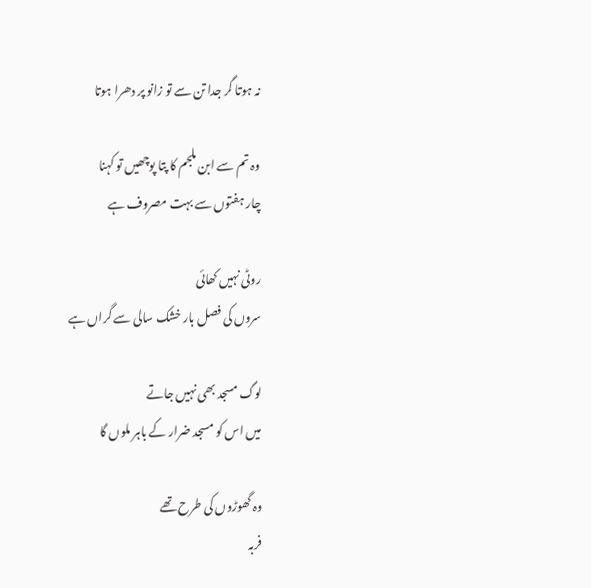نہ ہوتا گر جدا تن سے تو زانو پر دھرا ہوتا

وہ تم سے ابن ملجم کا پتا پوچھیں تو کہنا
چار ہفتوں سے بہت مصروف ہے

روٹی نہیں کھائی
سروں کی فصل بار خشک سالی سے گراں ہے

لوگ مسجد بھی نہیں جاتے
میں اس کو مسجد ضرار کے باہر ملوں گا

وہ گھوڑوں کی طرح تھے
فربہ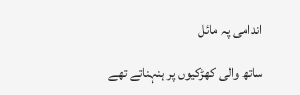اندامی پہ مائل

ساتھ والی کھڑکیوں پر ہنہناتے تھے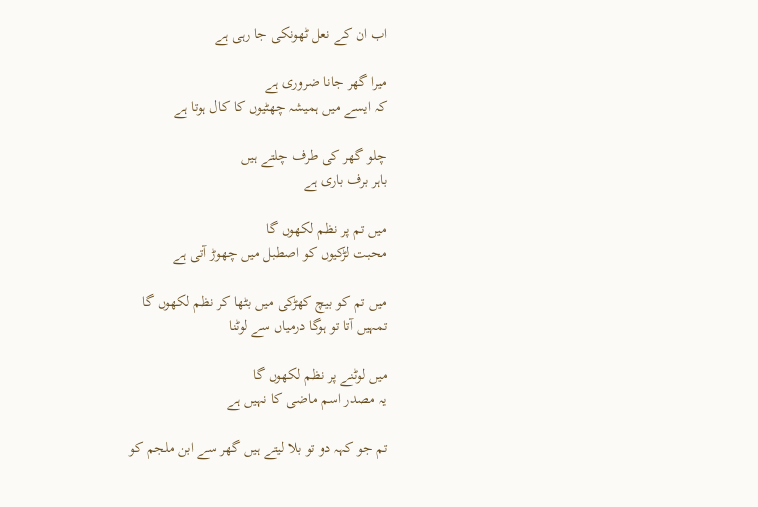اب ان کے نعل ٹھونکی جا رہی ہے

میرا گھر جانا ضروری ہے
کہ ایسے میں ہمیشہ چھٹیوں کا کال ہوتا ہے

چلو گھر کی طرف چلتے ہیں
باہر برف باری ہے

میں تم پر نظم لکھوں گا
محبت لڑکیوں کو اصطبل میں چھوڑ آتی ہے

میں تم کو بیچ کھڑکی میں بٹھا کر نظم لکھوں گا
تمہیں آتا تو ہوگا درمیاں سے لوٹنا

میں لوٹنے پر نظم لکھوں گا
یہ مصدر اسم ماضی کا نہیں ہے

تم جو کہہ دو تو بلا لیتے ہیں گھر سے ابن ملجم کو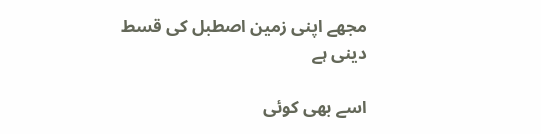مجھے اپنی زمین اصطبل کی قسط دینی ہے

اسے بھی کوئی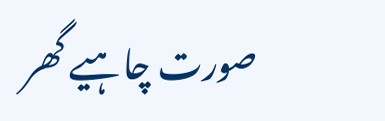صورت چاہیے گھر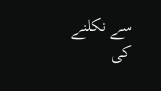سے نکلنے کی